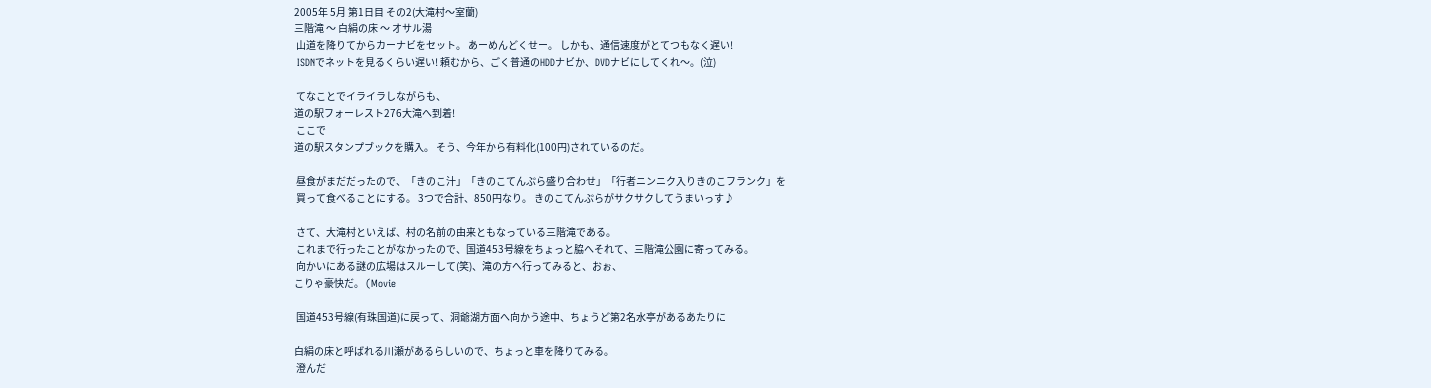2005年 5月 第1日目 その2(大滝村〜室蘭)
三階滝 〜 白絹の床 〜 オサル湯
 山道を降りてからカーナビをセット。 あーめんどくせー。 しかも、通信速度がとてつもなく遅い!
 ISDNでネットを見るくらい遅い! 頼むから、ごく普通のHDDナビか、DVDナビにしてくれ〜。(泣)

 てなことでイライラしながらも、
道の駅フォーレスト276大滝へ到着!
 ここで
道の駅スタンプブックを購入。 そう、今年から有料化(100円)されているのだ。

 昼食がまだだったので、「きのこ汁」「きのこてんぷら盛り合わせ」「行者ニンニク入りきのこフランク」を
 買って食べることにする。 3つで合計、850円なり。 きのこてんぷらがサクサクしてうまいっす♪

 さて、大滝村といえば、村の名前の由来ともなっている三階滝である。
 これまで行ったことがなかったので、国道453号線をちょっと脇へそれて、三階滝公園に寄ってみる。
 向かいにある謎の広場はスルーして(笑)、滝の方へ行ってみると、おぉ、
こりゃ豪快だ。 (Movie

 国道453号線(有珠国道)に戻って、洞爺湖方面へ向かう途中、ちょうど第2名水亭があるあたりに

白絹の床と呼ばれる川瀬があるらしいので、ちょっと車を降りてみる。
 澄んだ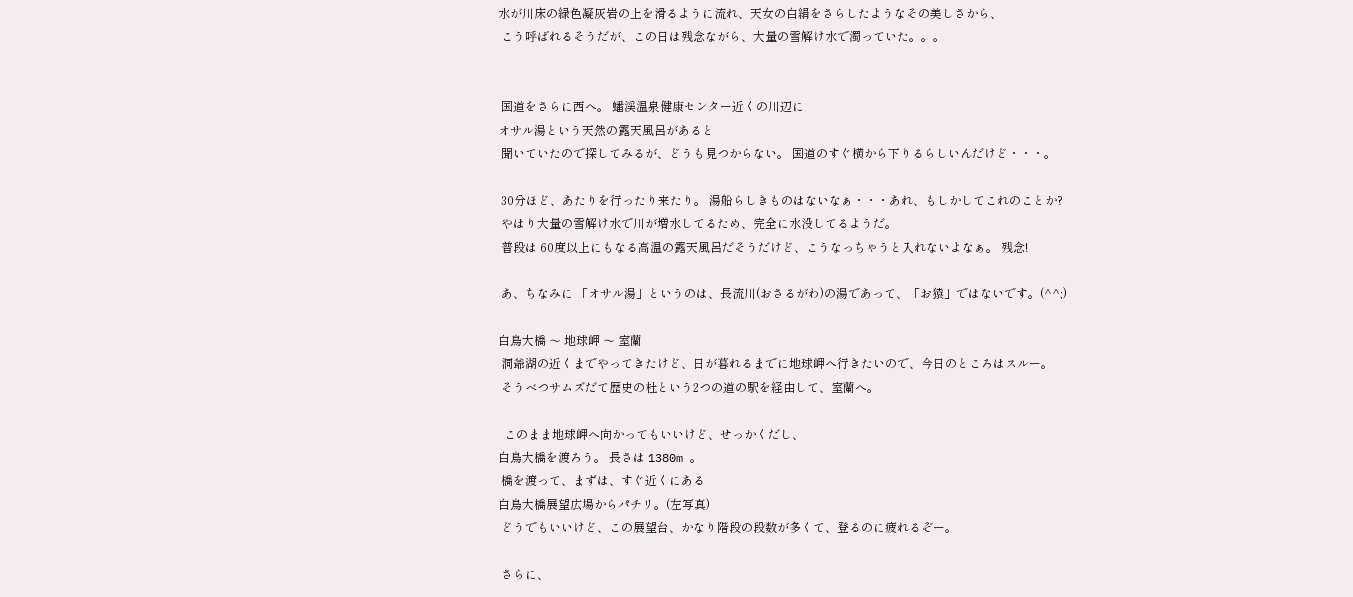水が川床の緑色凝灰岩の上を滑るように流れ、天女の白絹をさらしたようなその美しさから、
 こう呼ばれるそうだが、この日は残念ながら、大量の雪解け水で濁っていた。。。


 国道をさらに西へ。 蟠渓温泉健康センター近くの川辺に
オサル湯という天然の露天風呂があると
 聞いていたので探してみるが、どうも見つからない。 国道のすぐ横から下りるらしいんだけど・・・。

 30分ほど、あたりを行ったり来たり。 湯船らしきものはないなぁ・・・あれ、もしかしてこれのことか?
 やはり大量の雪解け水で川が増水してるため、完全に水没してるようだ。
 普段は 60度以上にもなる高温の露天風呂だそうだけど、こうなっちゃうと入れないよなぁ。 残念!

 あ、ちなみに 「オサル湯」というのは、長流川(おさるがわ)の湯であって、「お猿」ではないです。(^^;)

白鳥大橋 〜 地球岬 〜 室蘭
 洞爺湖の近くまでやってきたけど、日が暮れるまでに地球岬へ行きたいので、今日のところはスルー。
 そうべつサムズだて歴史の杜という2つの道の駅を経由して、室蘭へ。

  このまま地球岬へ向かってもいいけど、せっかくだし、
白鳥大橋を渡ろう。 長さは 1380m 。
 橋を渡って、まずは、すぐ近くにある
白鳥大橋展望広場からパチリ。(左写真)
 どうでもいいけど、この展望台、かなり階段の段数が多くて、登るのに疲れるぞー。

 さらに、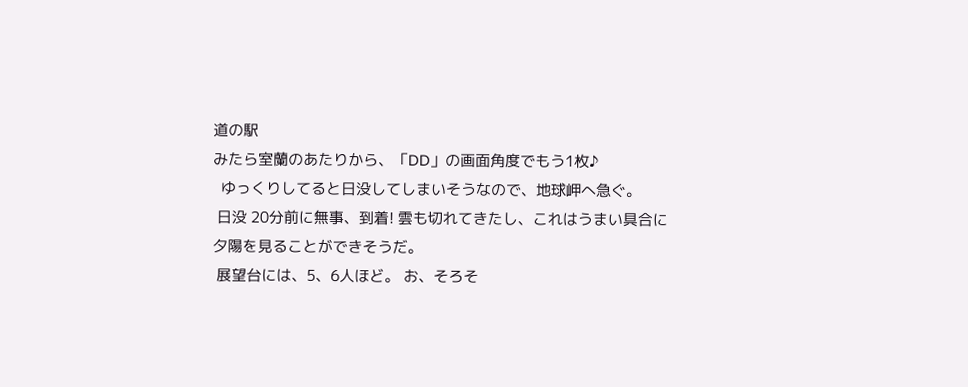道の駅
みたら室蘭のあたりから、「DD」の画面角度でもう1枚♪
  ゆっくりしてると日没してしまいそうなので、地球岬へ急ぐ。
 日没 20分前に無事、到着! 雲も切れてきたし、これはうまい具合に夕陽を見ることができそうだ。
 展望台には、5、6人ほど。 お、そろそ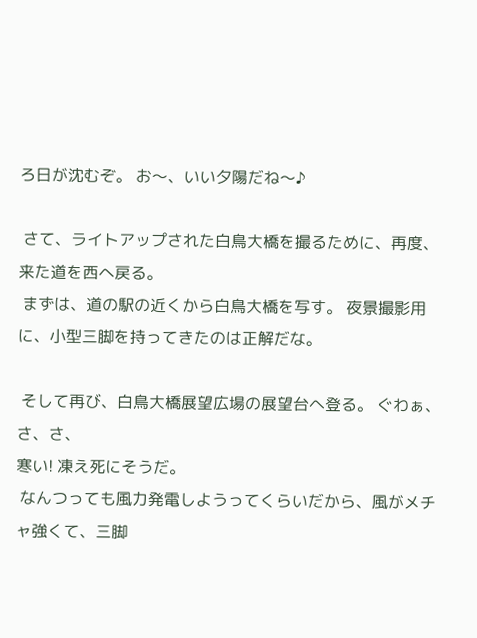ろ日が沈むぞ。 お〜、いい夕陽だね〜♪

 さて、ライトアップされた白鳥大橋を撮るために、再度、来た道を西へ戻る。
 まずは、道の駅の近くから白鳥大橋を写す。 夜景撮影用に、小型三脚を持ってきたのは正解だな。

 そして再び、白鳥大橋展望広場の展望台へ登る。 ぐわぁ、さ、さ、
寒い! 凍え死にそうだ。
 なんつっても風力発電しようってくらいだから、風がメチャ強くて、三脚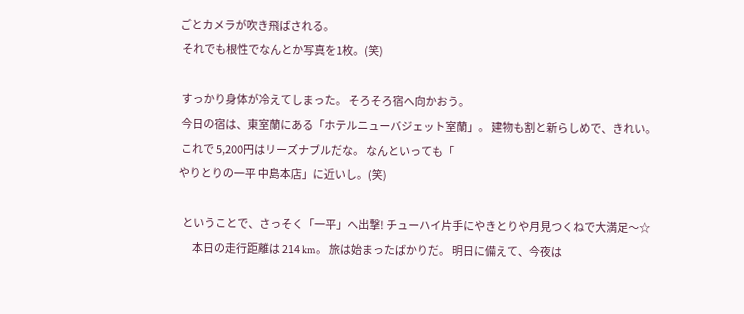ごとカメラが吹き飛ばされる。
 それでも根性でなんとか写真を1枚。(笑)

 すっかり身体が冷えてしまった。 そろそろ宿へ向かおう。
 今日の宿は、東室蘭にある「ホテルニューバジェット室蘭」。 建物も割と新らしめで、きれい。
 これで 5,200円はリーズナブルだな。 なんといっても「
やりとりの一平 中島本店」に近いし。(笑)

  ということで、さっそく「一平」へ出撃! チューハイ片手にやきとりや月見つくねで大満足〜☆
       本日の走行距離は 214 km。 旅は始まったばかりだ。 明日に備えて、今夜は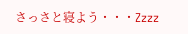さっさと寝よう・・・Zzzz